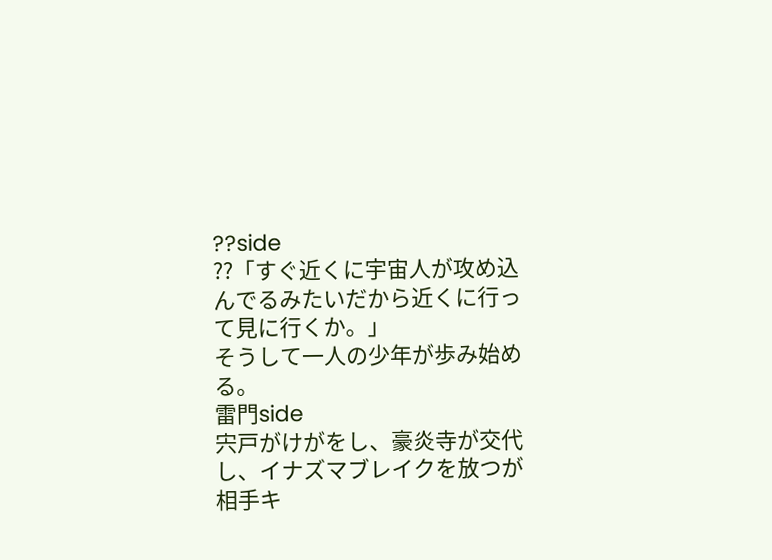??side
??「すぐ近くに宇宙人が攻め込んでるみたいだから近くに行って見に行くか。」
そうして一人の少年が歩み始める。
雷門side
宍戸がけがをし、豪炎寺が交代し、イナズマブレイクを放つが相手キ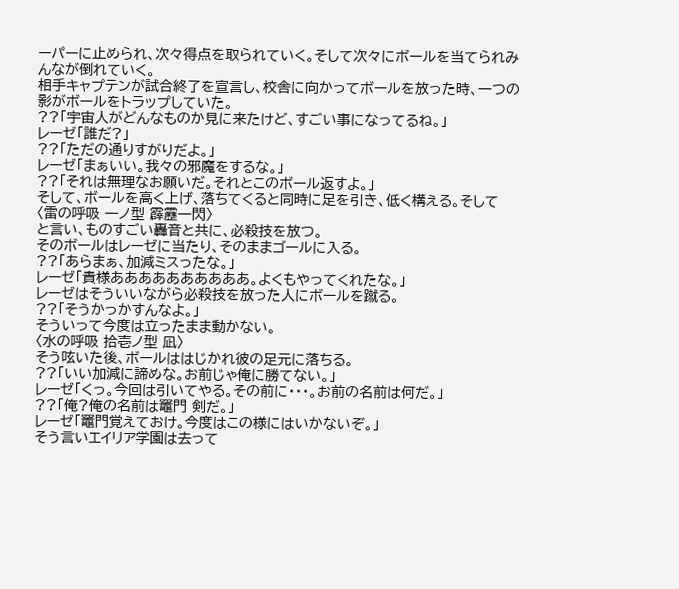ーパーに止められ、次々得点を取られていく。そして次々にボールを当てられみんなが倒れていく。
相手キャプテンが試合終了を宣言し、校舎に向かってボールを放った時、一つの影がボールをトラップしていた。
??「宇宙人がどんなものか見に来たけど、すごい事になってるね。」
レーゼ「誰だ?」
??「ただの通りすがりだよ。」
レーゼ「まぁいい。我々の邪魔をするな。」
??「それは無理なお願いだ。それとこのボール返すよ。」
そして、ボールを高く上げ、落ちてくると同時に足を引き、低く構える。そして
〈雷の呼吸 一ノ型 霹靂一閃〉
と言い、ものすごい轟音と共に、必殺技を放つ。
そのボールはレーゼに当たり、そのままゴールに入る。
??「あらまぁ、加減ミスったな。」
レーゼ「貴様ああああああああああ。よくもやってくれたな。」
レーゼはそういいながら必殺技を放った人にボールを蹴る。
??「そうかっかすんなよ。」
そういって今度は立ったまま動かない。
〈水の呼吸 拾壱ノ型 凪〉
そう呟いた後、ボールははじかれ彼の足元に落ちる。
??「いい加減に諦めな。お前じゃ俺に勝てない。」
レーゼ「くっ。今回は引いてやる。その前に・・・。お前の名前は何だ。」
??「俺?俺の名前は竈門 剣だ。」
レーゼ「竈門覚えておけ。今度はこの様にはいかないぞ。」
そう言いエイリア学園は去って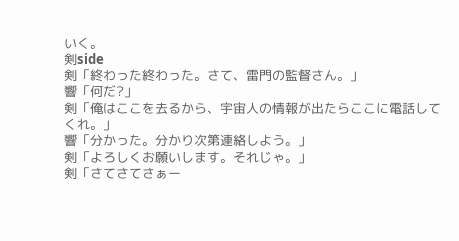いく。
剣side
剣「終わった終わった。さて、雷門の監督さん。」
響「何だ?」
剣「俺はここを去るから、宇宙人の情報が出たらここに電話してくれ。」
響「分かった。分かり次第連絡しよう。」
剣「よろしくお願いします。それじゃ。」
剣「さてさてさぁー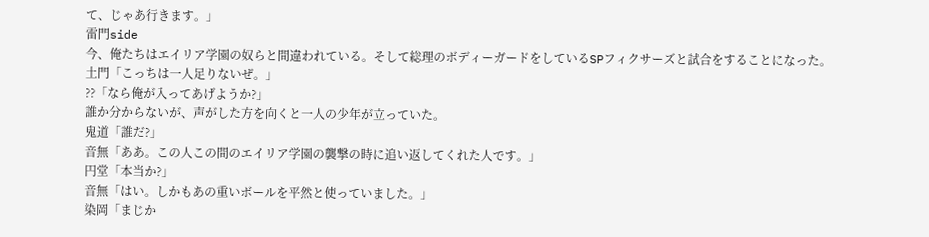て、じゃあ行きます。」
雷門side
今、俺たちはエイリア学園の奴らと間違われている。そして総理のボディーガードをしているSPフィクサーズと試合をすることになった。
土門「こっちは一人足りないぜ。」
??「なら俺が入ってあげようか?」
誰か分からないが、声がした方を向くと一人の少年が立っていた。
鬼道「誰だ?」
音無「ああ。この人この間のエイリア学園の襲撃の時に追い返してくれた人です。」
円堂「本当か?」
音無「はい。しかもあの重いボールを平然と使っていました。」
染岡「まじか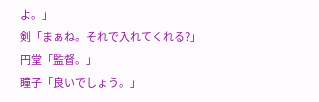よ。」
剣「まぁね。それで入れてくれる?」
円堂「監督。」
瞳子「良いでしょう。」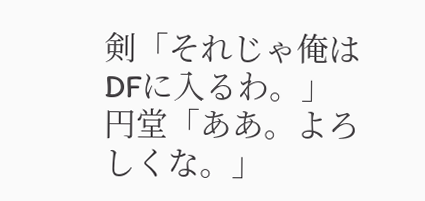剣「それじゃ俺はDFに入るわ。」
円堂「ああ。よろしくな。」